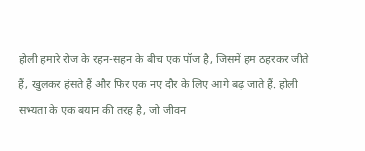होली हमारे रोज के रहन-सहन के बीच एक पॉज है, जिसमें हम ठहरकर जीते हैं, खुलकर हंसते हैं और फिर एक नए दौर के लिए आगे बढ़ जाते हैं. होली सभ्यता के एक बयान की तरह है, जो जीवन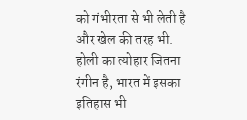को गंभीरता से भी लेती है और खेल की तरह भी. होली का त्योहार जितना रंगीन है, भारत में इसका इतिहास भी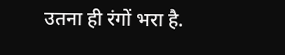उतना ही रंगों भरा है.